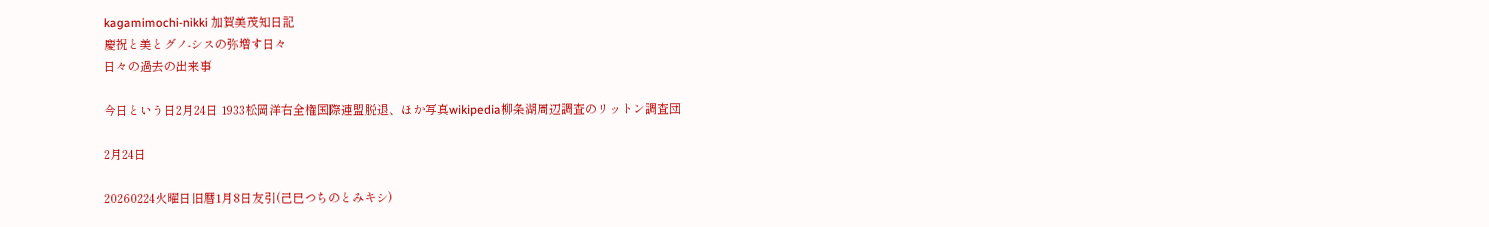kagamimochi-nikki 加賀美茂知日記
慶祝と美とグノ-シスの弥増す日々
日々の過去の出来事

今日という日2月24日 1933松岡洋右全権国際連盟脱退、ほか写真wikipedia柳条湖周辺調査のリットン調査団

2月24日

20260224火曜日旧暦1月8日友引(己巳つちのとみキシ)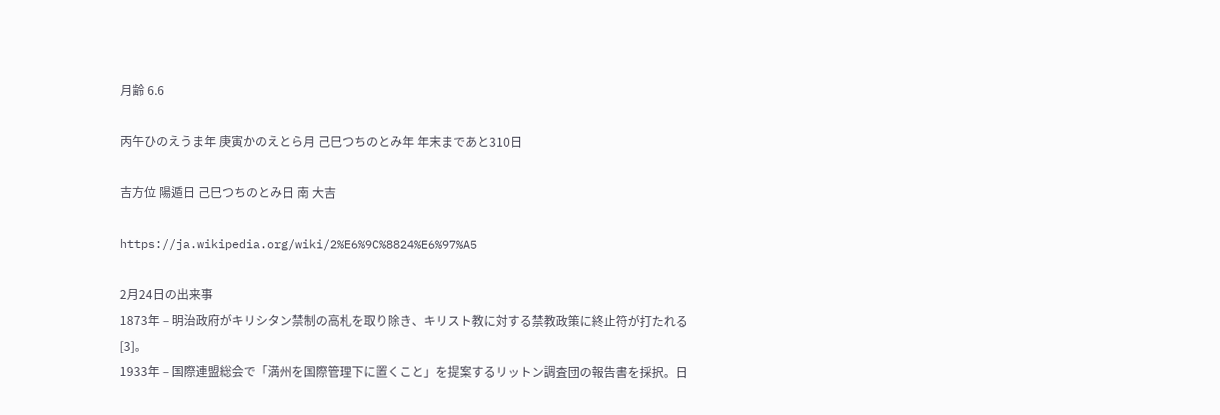月齢 6.6

丙午ひのえうま年 庚寅かのえとら月 己巳つちのとみ年 年末まであと310日

吉方位 陽遁日 己巳つちのとみ日 南 大吉

https://ja.wikipedia.org/wiki/2%E6%9C%8824%E6%97%A5

2月24日の出来事
1873年 – 明治政府がキリシタン禁制の高札を取り除き、キリスト教に対する禁教政策に終止符が打たれる[3]。
1933年 – 国際連盟総会で「満州を国際管理下に置くこと」を提案するリットン調査団の報告書を採択。日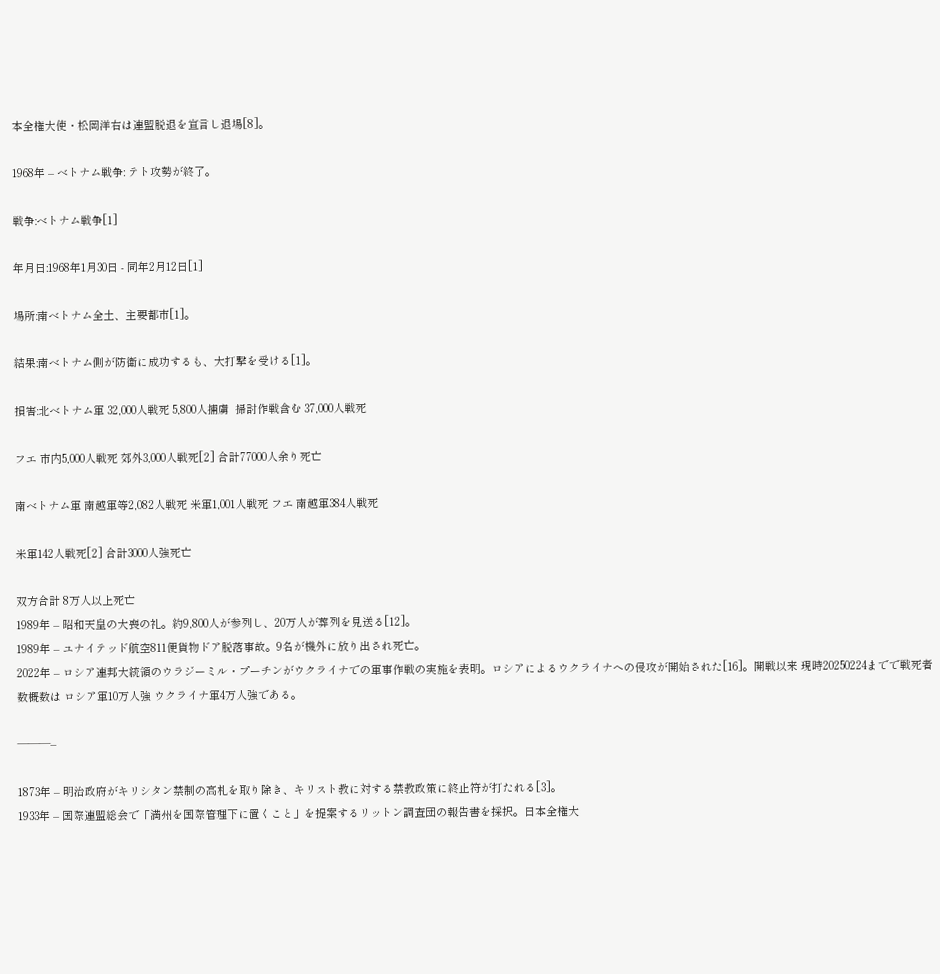本全権大使・松岡洋右は連盟脱退を宣言し退場[8]。

1968年 – ベトナム戦争: テト攻勢が終了。

戦争:ベトナム戦争[1]

年月日:1968年1月30日 - 同年2月12日[1]

場所:南ベトナム全土、主要都市[1]。

結果:南ベトナム側が防衛に成功するも、大打撃を受ける[1]。

損害:北ベトナム軍 32,000人戦死 5,800人捕虜  掃討作戦含む 37,000人戦死

フエ 市内5,000人戦死 郊外3,000人戦死[2] 合計77000人余り死亡

南ベトナム軍 南越軍等2,082人戦死 米軍1,001人戦死 フエ 南越軍384人戦死

米軍142人戦死[2] 合計3000人強死亡

双方合計 8万人以上死亡
1989年 – 昭和天皇の大喪の礼。約9,800人が参列し、20万人が葬列を見送る[12]。
1989年 – ユナイテッド航空811便貨物ドア脱落事故。9名が機外に放り出され死亡。
2022年 – ロシア連邦大統領のウラジーミル・プーチンがウクライナでの軍事作戦の実施を表明。ロシアによるウクライナへの侵攻が開始された[16]。開戦以来 現時20250224までで戦死者数概数は ロシア軍10万人強 ウクライナ軍4万人強である。

———–

1873年 – 明治政府がキリシタン禁制の高札を取り除き、キリスト教に対する禁教政策に終止符が打たれる[3]。
1933年 – 国際連盟総会で「満州を国際管理下に置くこと」を提案するリットン調査団の報告書を採択。日本全権大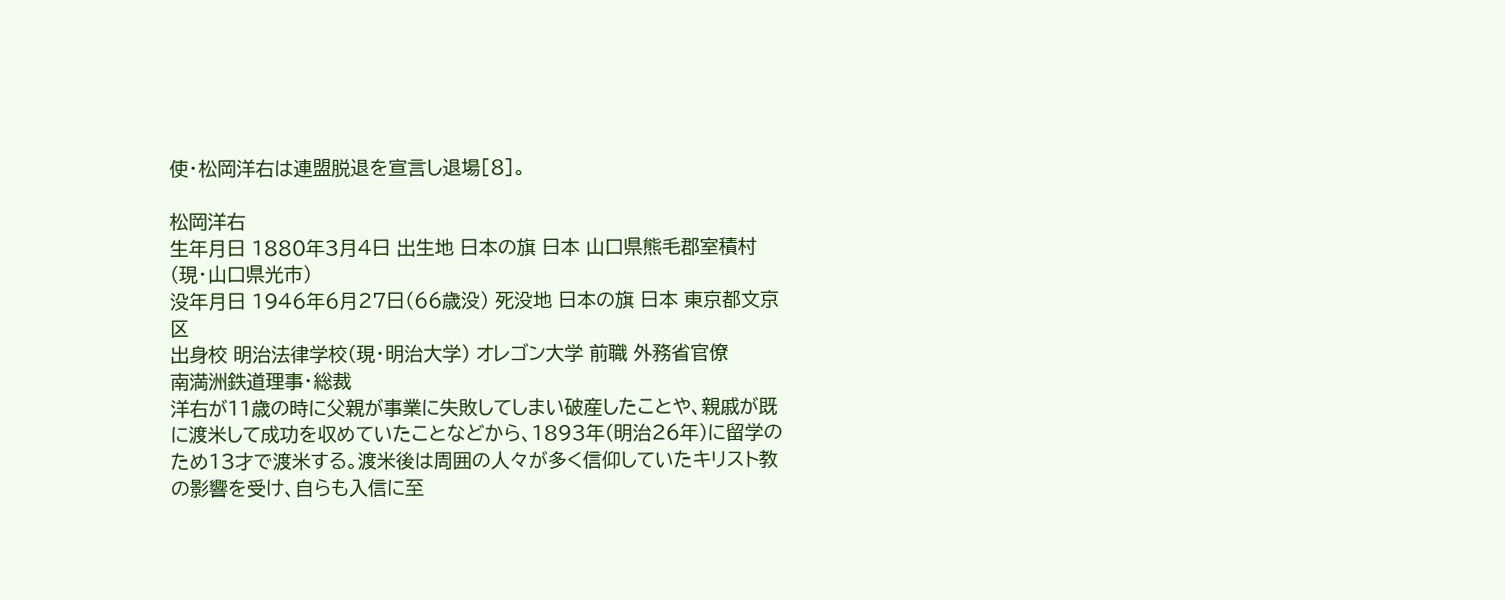使・松岡洋右は連盟脱退を宣言し退場[8]。

松岡洋右
生年月日 1880年3月4日 出生地 日本の旗 日本 山口県熊毛郡室積村(現・山口県光市)
没年月日 1946年6月27日(66歳没) 死没地 日本の旗 日本 東京都文京区
出身校 明治法律学校(現・明治大学) オレゴン大学 前職 外務省官僚
南満洲鉄道理事・総裁
洋右が11歳の時に父親が事業に失敗してしまい破産したことや、親戚が既に渡米して成功を収めていたことなどから、1893年(明治26年)に留学のため13才で渡米する。渡米後は周囲の人々が多く信仰していたキリスト教の影響を受け、自らも入信に至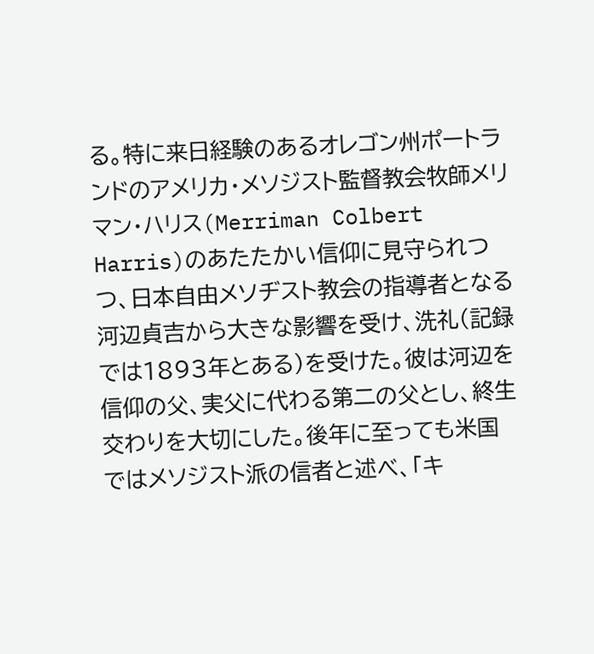る。特に来日経験のあるオレゴン州ポートランドのアメリカ・メソジスト監督教会牧師メリマン・ハリス(Merriman Colbert Harris)のあたたかい信仰に見守られつつ、日本自由メソヂスト教会の指導者となる河辺貞吉から大きな影響を受け、洗礼(記録では1893年とある)を受けた。彼は河辺を信仰の父、実父に代わる第二の父とし、終生交わりを大切にした。後年に至っても米国ではメソジスト派の信者と述べ、「キ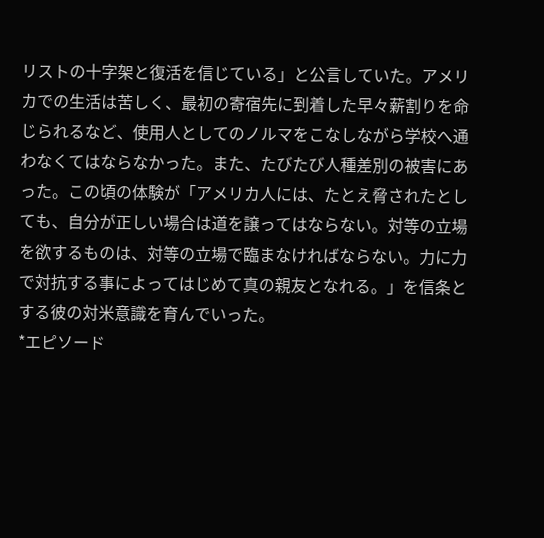リストの十字架と復活を信じている」と公言していた。アメリカでの生活は苦しく、最初の寄宿先に到着した早々薪割りを命じられるなど、使用人としてのノルマをこなしながら学校へ通わなくてはならなかった。また、たびたび人種差別の被害にあった。この頃の体験が「アメリカ人には、たとえ脅されたとしても、自分が正しい場合は道を譲ってはならない。対等の立場を欲するものは、対等の立場で臨まなければならない。力に力で対抗する事によってはじめて真の親友となれる。」を信条とする彼の対米意識を育んでいった。
*エピソード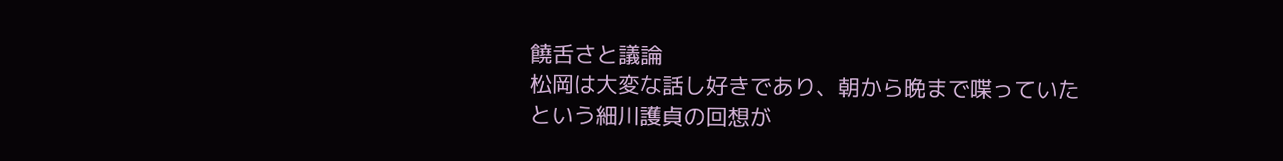饒舌さと議論
松岡は大変な話し好きであり、朝から晩まで喋っていたという細川護貞の回想が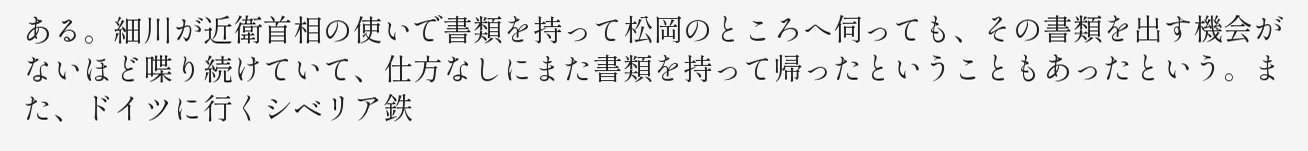ある。細川が近衛首相の使いで書類を持って松岡のところへ伺っても、その書類を出す機会がないほど喋り続けていて、仕方なしにまた書類を持って帰ったということもあったという。また、ドイツに行くシベリア鉄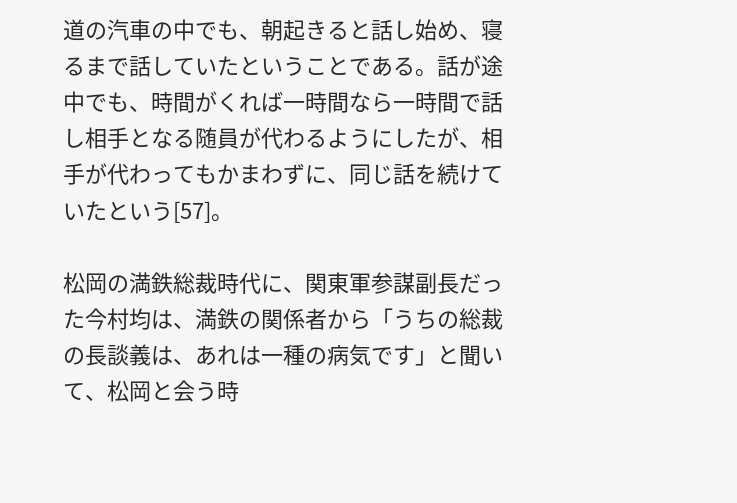道の汽車の中でも、朝起きると話し始め、寝るまで話していたということである。話が途中でも、時間がくれば一時間なら一時間で話し相手となる随員が代わるようにしたが、相手が代わってもかまわずに、同じ話を続けていたという[57]。

松岡の満鉄総裁時代に、関東軍参謀副長だった今村均は、満鉄の関係者から「うちの総裁の長談義は、あれは一種の病気です」と聞いて、松岡と会う時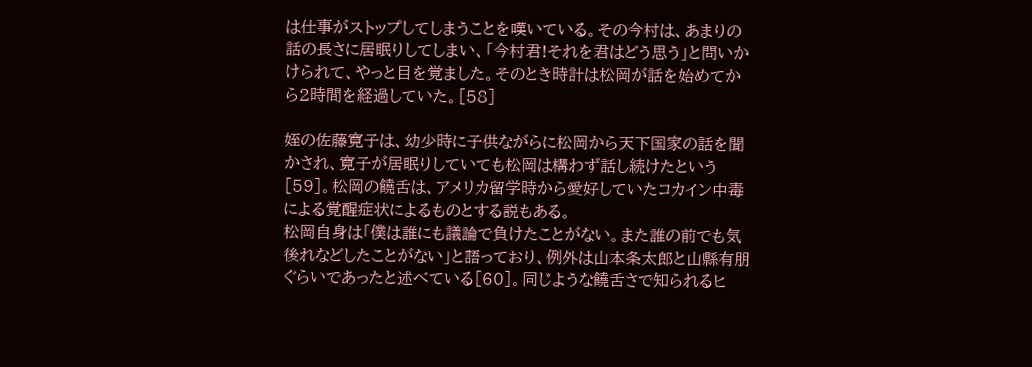は仕事がストップしてしまうことを嘆いている。その今村は、あまりの話の長さに居眠りしてしまい、「今村君!それを君はどう思う」と問いかけられて、やっと目を覚ました。そのとき時計は松岡が話を始めてから2時間を経過していた。[58]

姪の佐藤寛子は、幼少時に子供ながらに松岡から天下国家の話を聞かされ、寛子が居眠りしていても松岡は構わず話し続けたという[59]。松岡の饒舌は、アメリカ留学時から愛好していたコカイン中毒による覚醒症状によるものとする説もある。
松岡自身は「僕は誰にも議論で負けたことがない。また誰の前でも気後れなどしたことがない」と語っており、例外は山本条太郎と山縣有朋ぐらいであったと述べている[60]。同じような饒舌さで知られるヒ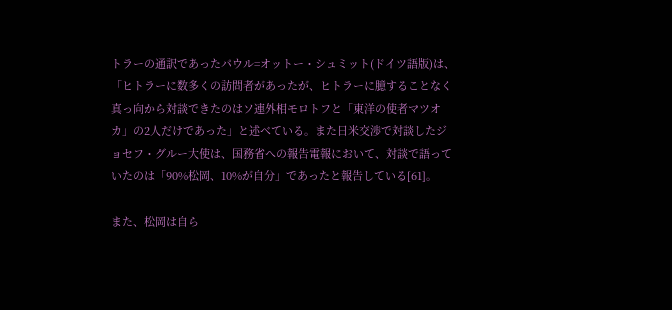トラーの通訳であったパウル=オットー・シュミット(ドイツ語版)は、「ヒトラーに数多くの訪問者があったが、ヒトラーに臆することなく真っ向から対談できたのはソ連外相モロトフと「東洋の使者マツオカ」の2人だけであった」と述べている。また日米交渉で対談したジョセフ・グルー大使は、国務省への報告電報において、対談で語っていたのは「90%松岡、10%が自分」であったと報告している[61]。

また、松岡は自ら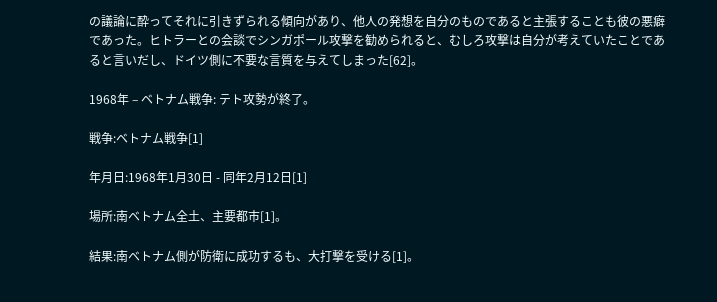の議論に酔ってそれに引きずられる傾向があり、他人の発想を自分のものであると主張することも彼の悪癖であった。ヒトラーとの会談でシンガポール攻撃を勧められると、むしろ攻撃は自分が考えていたことであると言いだし、ドイツ側に不要な言質を与えてしまった[62]。

1968年 – ベトナム戦争: テト攻勢が終了。

戦争:ベトナム戦争[1]

年月日:1968年1月30日 - 同年2月12日[1]

場所:南ベトナム全土、主要都市[1]。

結果:南ベトナム側が防衛に成功するも、大打撃を受ける[1]。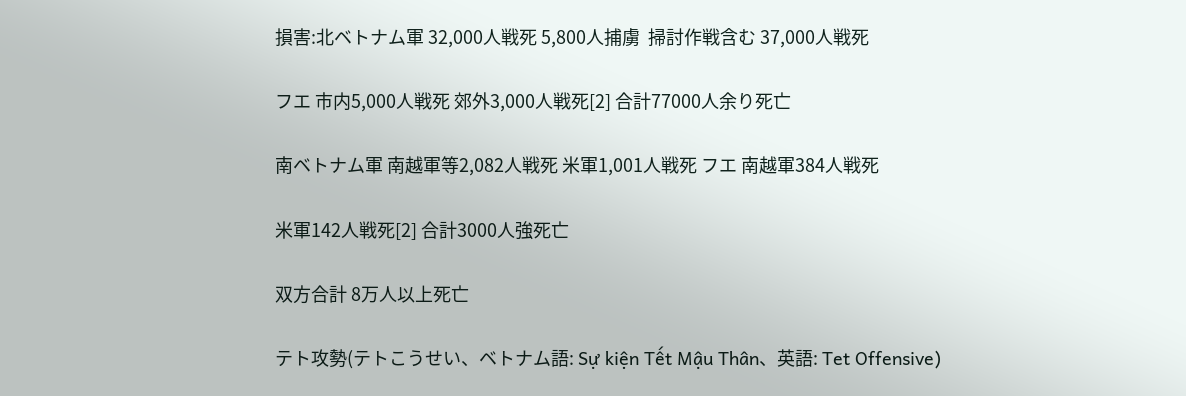損害:北ベトナム軍 32,000人戦死 5,800人捕虜  掃討作戦含む 37,000人戦死

フエ 市内5,000人戦死 郊外3,000人戦死[2] 合計77000人余り死亡

南ベトナム軍 南越軍等2,082人戦死 米軍1,001人戦死 フエ 南越軍384人戦死

米軍142人戦死[2] 合計3000人強死亡

双方合計 8万人以上死亡

テト攻勢(テトこうせい、ベトナム語: Sự kiện Tết Mậu Thân、英語: Tet Offensive)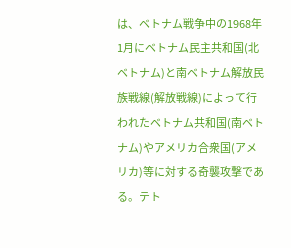は、ベトナム戦争中の1968年1月にベトナム民主共和国(北ベトナム)と南ベトナム解放民族戦線(解放戦線)によって行われたベトナム共和国(南ベトナム)やアメリカ合衆国(アメリカ)等に対する奇襲攻撃である。テト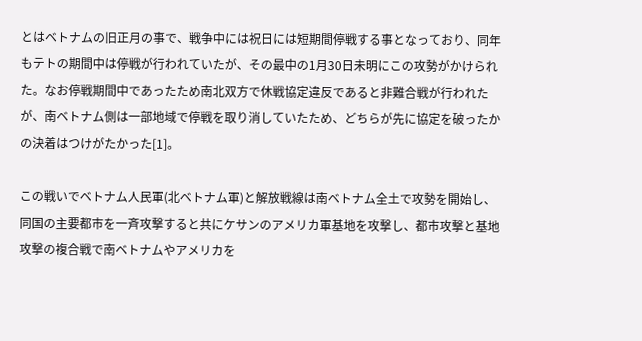とはベトナムの旧正月の事で、戦争中には祝日には短期間停戦する事となっており、同年もテトの期間中は停戦が行われていたが、その最中の1月30日未明にこの攻勢がかけられた。なお停戦期間中であったため南北双方で休戦協定違反であると非難合戦が行われたが、南ベトナム側は一部地域で停戦を取り消していたため、どちらが先に協定を破ったかの決着はつけがたかった[1]。

この戦いでベトナム人民軍(北ベトナム軍)と解放戦線は南ベトナム全土で攻勢を開始し、同国の主要都市を一斉攻撃すると共にケサンのアメリカ軍基地を攻撃し、都市攻撃と基地攻撃の複合戦で南ベトナムやアメリカを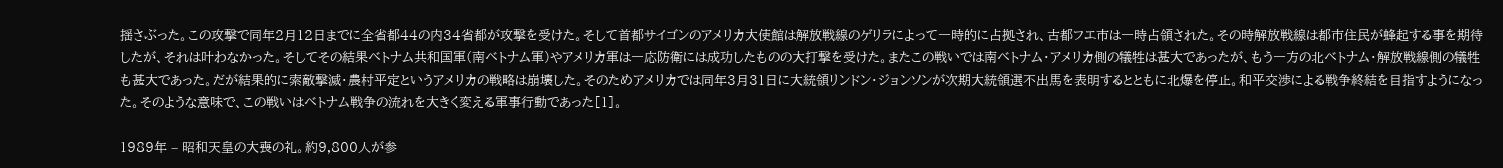揺さぶった。この攻撃で同年2月12日までに全省都44の内34省都が攻撃を受けた。そして首都サイゴンのアメリカ大使館は解放戦線のゲリラによって一時的に占拠され、古都フエ市は一時占領された。その時解放戦線は都市住民が蜂起する事を期待したが、それは叶わなかった。そしてその結果ベトナム共和国軍(南ベトナム軍)やアメリカ軍は一応防衛には成功したものの大打撃を受けた。またこの戦いでは南ベトナム・アメリカ側の犠牲は甚大であったが、もう一方の北ベトナム・解放戦線側の犠牲も甚大であった。だが結果的に索敵撃滅・農村平定というアメリカの戦略は崩壊した。そのためアメリカでは同年3月31日に大統領リンドン・ジョンソンが次期大統領選不出馬を表明するとともに北爆を停止。和平交渉による戦争終結を目指すようになった。そのような意味で、この戦いはベトナム戦争の流れを大きく変える軍事行動であった[1]。

1989年 – 昭和天皇の大喪の礼。約9,800人が参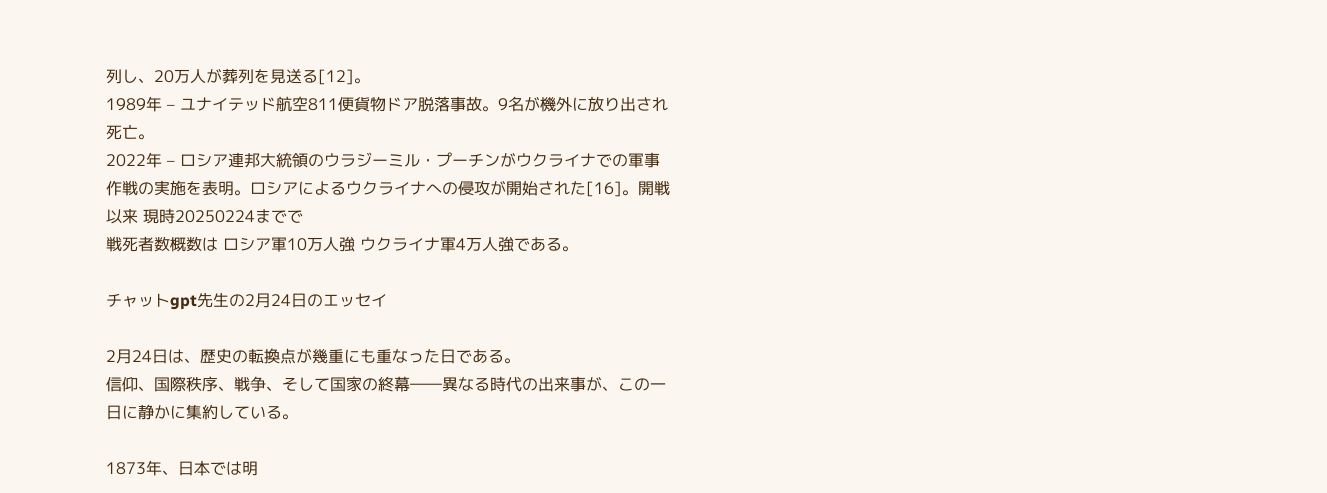列し、20万人が葬列を見送る[12]。
1989年 – ユナイテッド航空811便貨物ドア脱落事故。9名が機外に放り出され死亡。
2022年 – ロシア連邦大統領のウラジーミル・プーチンがウクライナでの軍事作戦の実施を表明。ロシアによるウクライナへの侵攻が開始された[16]。開戦以来 現時20250224までで
戦死者数概数は ロシア軍10万人強 ウクライナ軍4万人強である。

チャットgpt先生の2月24日のエッセイ

2月24日は、歴史の転換点が幾重にも重なった日である。
信仰、国際秩序、戦争、そして国家の終幕――異なる時代の出来事が、この一日に静かに集約している。

1873年、日本では明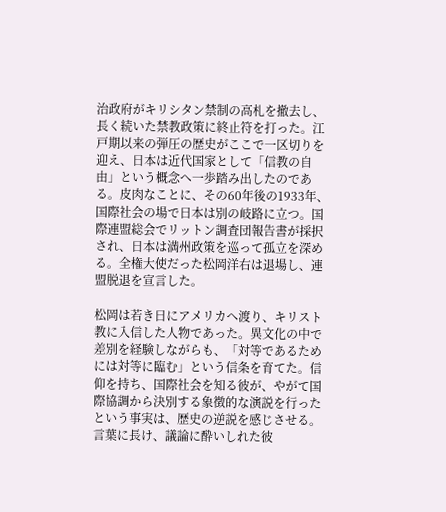治政府がキリシタン禁制の高札を撤去し、長く続いた禁教政策に終止符を打った。江戸期以来の弾圧の歴史がここで一区切りを迎え、日本は近代国家として「信教の自由」という概念へ一歩踏み出したのである。皮肉なことに、その60年後の1933年、国際社会の場で日本は別の岐路に立つ。国際連盟総会でリットン調査団報告書が採択され、日本は満州政策を巡って孤立を深める。全権大使だった松岡洋右は退場し、連盟脱退を宣言した。

松岡は若き日にアメリカへ渡り、キリスト教に入信した人物であった。異文化の中で差別を経験しながらも、「対等であるためには対等に臨む」という信条を育てた。信仰を持ち、国際社会を知る彼が、やがて国際協調から決別する象徴的な演説を行ったという事実は、歴史の逆説を感じさせる。言葉に長け、議論に酔いしれた彼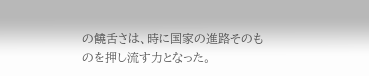の饒舌さは、時に国家の進路そのものを押し流す力となった。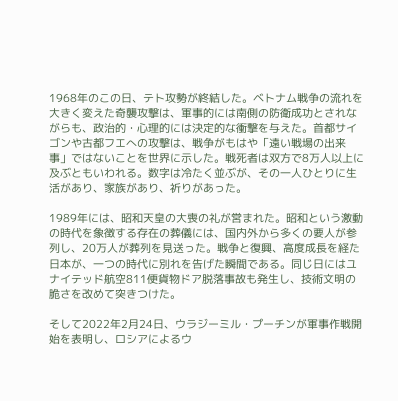1968年のこの日、テト攻勢が終結した。ベトナム戦争の流れを大きく変えた奇襲攻撃は、軍事的には南側の防衛成功とされながらも、政治的・心理的には決定的な衝撃を与えた。首都サイゴンや古都フエへの攻撃は、戦争がもはや「遠い戦場の出来事」ではないことを世界に示した。戦死者は双方で8万人以上に及ぶともいわれる。数字は冷たく並ぶが、その一人ひとりに生活があり、家族があり、祈りがあった。

1989年には、昭和天皇の大喪の礼が営まれた。昭和という激動の時代を象徴する存在の葬儀には、国内外から多くの要人が参列し、20万人が葬列を見送った。戦争と復興、高度成長を経た日本が、一つの時代に別れを告げた瞬間である。同じ日にはユナイテッド航空811便貨物ドア脱落事故も発生し、技術文明の脆さを改めて突きつけた。

そして2022年2月24日、ウラジーミル・プーチンが軍事作戦開始を表明し、ロシアによるウ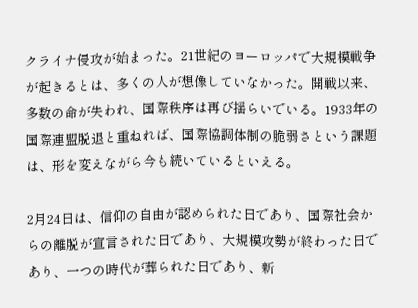クライナ侵攻が始まった。21世紀のヨーロッパで大規模戦争が起きるとは、多くの人が想像していなかった。開戦以来、多数の命が失われ、国際秩序は再び揺らいでいる。1933年の国際連盟脱退と重ねれば、国際協調体制の脆弱さという課題は、形を変えながら今も続いているといえる。

2月24日は、信仰の自由が認められた日であり、国際社会からの離脱が宣言された日であり、大規模攻勢が終わった日であり、一つの時代が葬られた日であり、新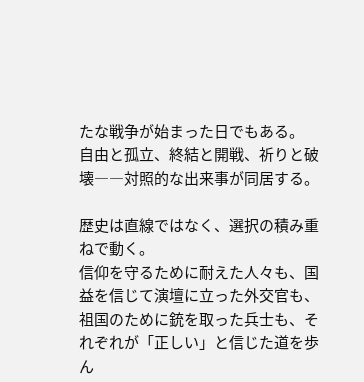たな戦争が始まった日でもある。
自由と孤立、終結と開戦、祈りと破壊――対照的な出来事が同居する。

歴史は直線ではなく、選択の積み重ねで動く。
信仰を守るために耐えた人々も、国益を信じて演壇に立った外交官も、祖国のために銃を取った兵士も、それぞれが「正しい」と信じた道を歩ん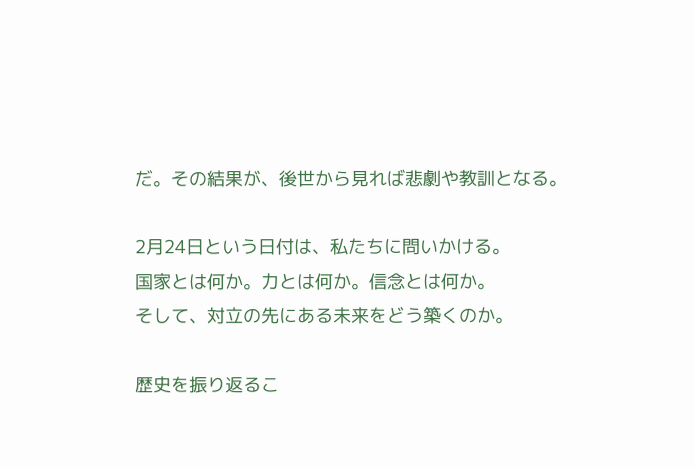だ。その結果が、後世から見れば悲劇や教訓となる。

2月24日という日付は、私たちに問いかける。
国家とは何か。力とは何か。信念とは何か。
そして、対立の先にある未来をどう築くのか。

歴史を振り返るこ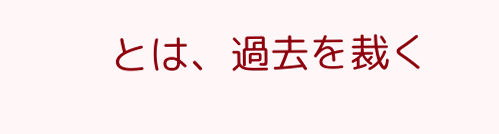とは、過去を裁く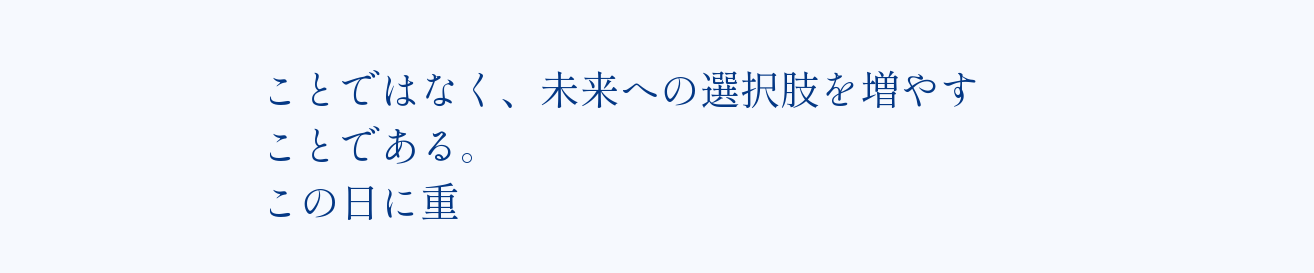ことではなく、未来への選択肢を増やすことである。
この日に重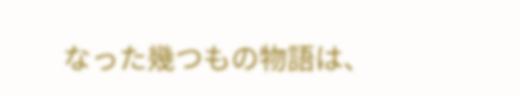なった幾つもの物語は、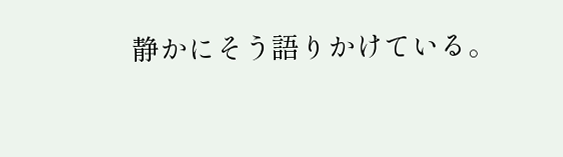静かにそう語りかけている。